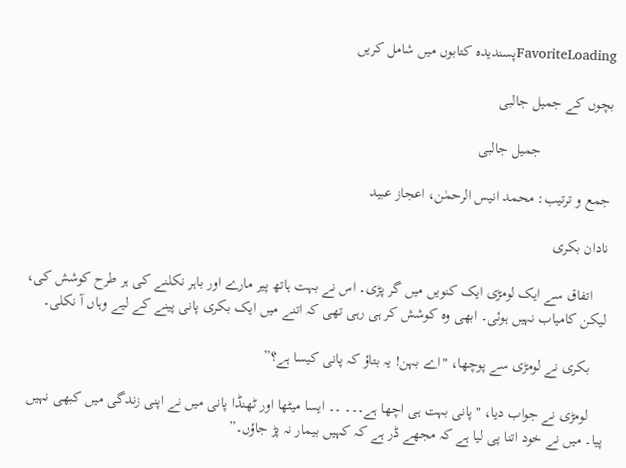FavoriteLoadingپسندیدہ کتابوں میں شامل کریں

بچوں کے جمیل جالبی

                   جمیل جالبی

جمع و ترتیب: محمد انیس الرحمٰن، اعجاز عبید

نادان بکری

    اتفاق سے ایک لومڑی ایک کنویں میں گر پڑی۔ اس نے بہت ہاتھ پیر مارے اور باہر نکلنے کی ہر طرح کوشش کی، لیکن کامیاب نہیں ہوئی۔ ابھی وہ کوشش کر ہی رہی تھی کہ اتنے میں ایک بکری پانی پینے کے لیے وہاں آ نکلی۔

    بکری نے لومڑی سے پوچھا، "اے بہن! یہ بتاؤ کہ پانی کیسا ہے؟”

    لومڑی نے جواب دیا، "پانی بہت ہی اچھا ہے۔۔۔ ۔۔ ایسا میٹھا اور ٹھنڈا پانی میں نے اپنی زندگی میں کبھی نہیں پیا۔ میں نے خود اتنا پی لیا ہے کہ مجھے ڈر ہے کہ کہیں بیمار نہ پڑ جاؤں۔”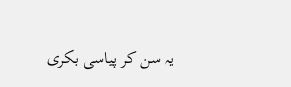یہ سن کر پیاسی بکری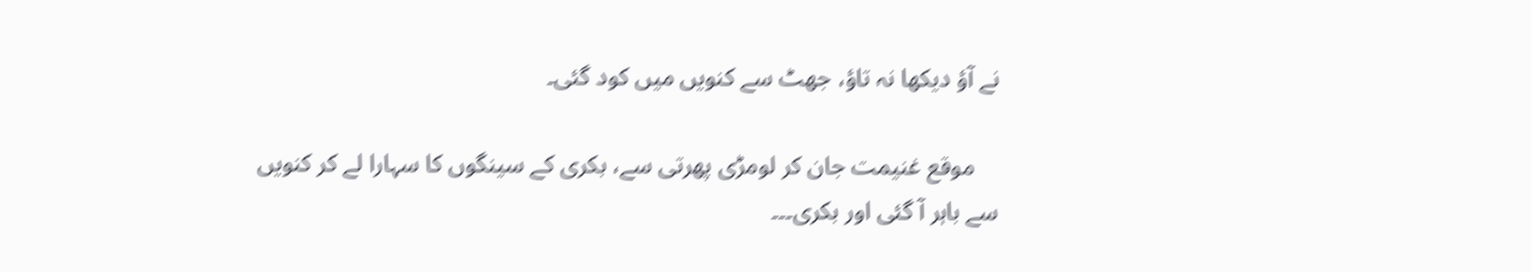نے آؤ دیکھا نہ تاؤ، جھٹ سے کنویں میں کود گئی۔

    موقع غنیمت جان کر لومڑی پھرتی سے، بکری کے سینگوں کا سہارا لے کر کنویں سے باہر آ گئی اور بکری۔۔۔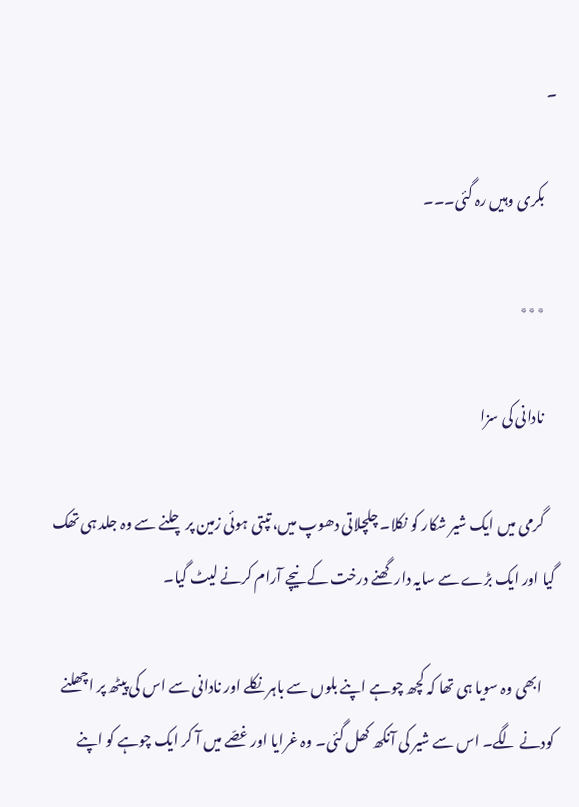۔

    بکری وہیں رہ گئی۔۔۔

    ٭٭٭

    نادانی کی سزا

    گرمی میں ایک شیر شکار کو نکلا۔ چلچلاتی دھوپ میں، تپتی ہوئی زمین پر چلنے سے وہ جلد ہی تھک گیا اور ایک بڑے سے سایہ دار گھنے درخت کے نیچے آرام کرنے لیٹ گیا۔

    ابھی وہ سویا ہی تھا کہ کچھ چوہے اپنے بلوں سے باہر نکلے اور نادانی سے اس کی پیٹھ پر اچھلنے کودنے لگے۔ اس سے شیر کی آنکھ کھل گئی۔ وہ غرایا اور غصّے میں آ کر ایک چوہے کو اپنے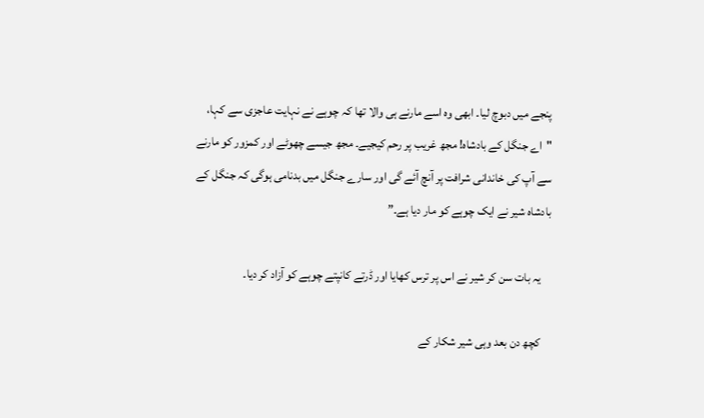پنجے میں دبوچ لیا۔ ابھی وہ اسے مارنے ہی والا تھا کہ چوہے نے نہایت عاجزی سے کہا، "اے جنگل کے بادشاہ! مجھ غریب پر رحم کیجیے۔ مجھ جیسے چھوٹے اور کمزور کو مارنے سے آپ کی خاندانی شرافت پر آنچ آئے گی اور سارے جنگل میں بدنامی ہوگی کہ جنگل کے بادشاہ شیر نے ایک چوہے کو مار دیا ہے۔”

    یہ بات سن کر شیر نے اس پر ترس کھایا اور ڈرتے کانپتے چوہے کو آزاد کر دیا۔

    کچھ دن بعد وہی شیر شکار کے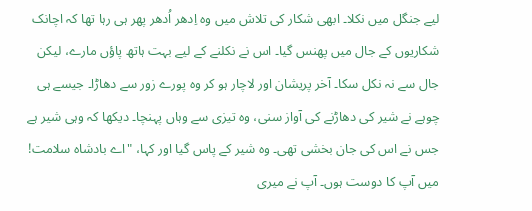لیے جنگل میں نکلا۔ ابھی شکار کی تلاش میں وہ اِدھر اُدھر پھر ہی رہا تھا کہ اچانک شکاریوں کے جال میں پھنس گیا۔ اس نے نکلنے کے لیے بہت ہاتھ پاؤں مارے، لیکن جال سے نہ نکل سکا۔ آخر پریشان اور لاچار ہو کر وہ پورے زور سے دھاڑا۔ جیسے ہی چوہے نے شیر کی دھاڑنے کی آواز سنی، وہ تیزی سے وہاں پہنچا۔ دیکھا کہ وہی شیر ہے جس نے اس کی جان بخشی تھی۔ وہ شیر کے پاس گیا اور کہا، "اے بادشاہ سلامت! میں آپ کا دوست ہوں۔ آپ نے میری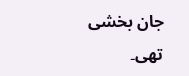جان بخشی تھی۔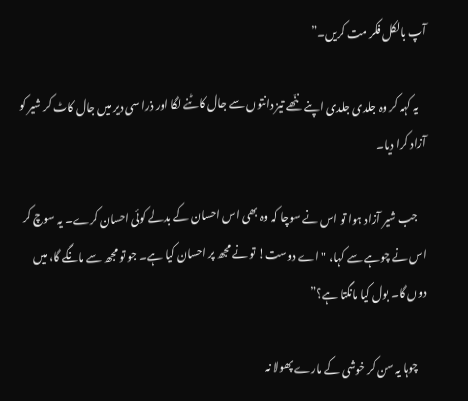آپ بالکل فکر مت کریں۔”

    یہ کہہ کر وہ جلدی جلدی اپنے ننّھے تیز دانتوں سے جال کاٹنے لگا اور ذرا سی دیر میں جال کاٹ کر شیر کو آزاد کرا دیا۔

    جب شیر آزاد ہوا تو اس نے سوچا کہ وہ بھی اس احسان کے بدلے کوئی احسان کرے۔ یہ سوچ کر اس نے چوہے سے کہا، "اے دوست! تو نے مجھ پر احسان کیا ہے۔ جو تو مجھ سے مانگے گا، میں دوں گا۔ بول کیا مانگتا ہے؟”

    چوہا یہ سن کر خوشی کے مارے پھولا نہ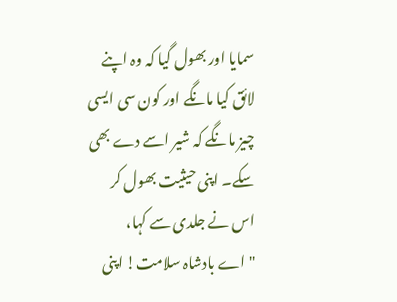سمایا اور بھول گیا کہ وہ اپنے لائق کیا مانگے اور کون سی ایسی چیز مانگے کہ شیر اسے دے بھی سکے۔ اپنی حیثیت بھول کر اس نے جلدی سے کہا، "اے بادشاہ سلامت! اپنی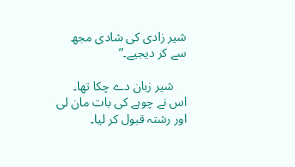شیر زادی کی شادی مجھ سے کر دیجیے۔”

    شیر زبان دے چکا تھا۔ اس نے چوہے کی بات مان لی اور رشتہ قبول کر لیا۔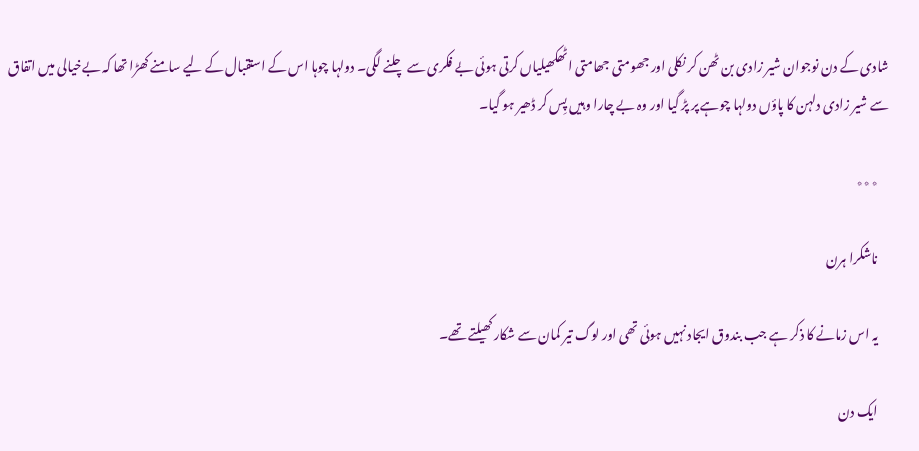شادی کے دن نوجوان شیر زادی بن ٹھن کر نکلی اور جھومتی جھامتی اٹھکھیلیاں کرتی ہوئی بے فکری سے چلنے لگی۔ دولہا چوہا اس کے استقبال کے لیے سامنے کھڑا تھا کہ بےخیالی میں اتفاق سے شیر زادی دلہن کا پاؤں دولہا چوہے پر پڑ گیا اور وہ بے چارا وہیں پِس کر ڈھیر ہو گیا۔

    ٭٭٭

    ناشکرا ہرن

    یہ اس زمانے کا ذکر ہے جب بندوق ایجاد نہیں ہوئی تھی اور لوگ تیر کمان سے شکار کھیلتے تھے۔

    ایک دن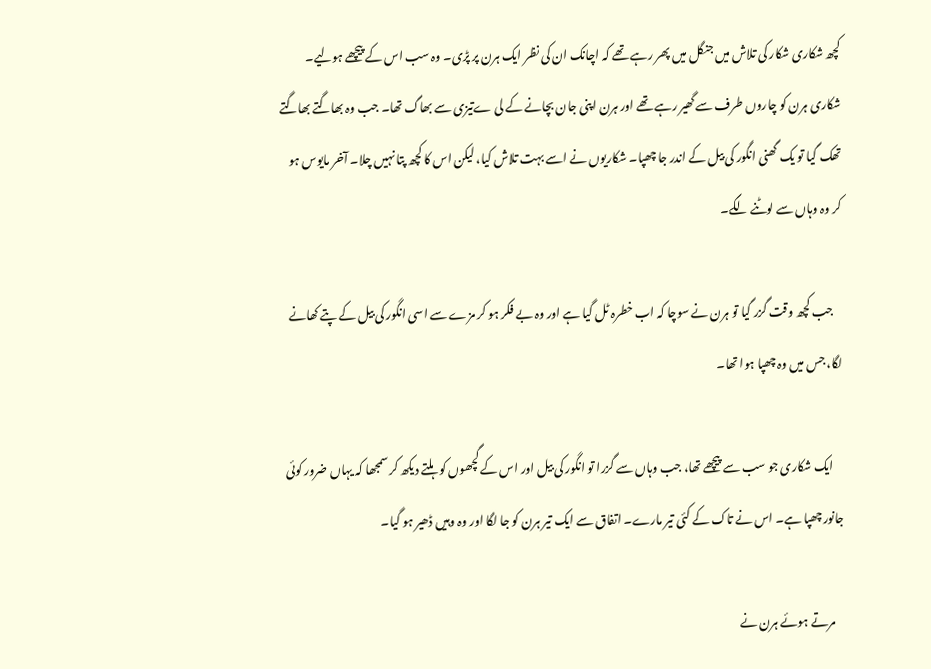کچھ شکاری شکار کی تلاش میں جنگل میں پھر رہے تھے کہ اچانک ان کی نظر ایک ہرن پر پڑی۔ وہ سب اس کے پیچھے ہولیے۔ شکاری ہرن کو چاروں طرف سے گھیر رہے تھے اور ہرن اپنی جان بچانے کے لی ےتیزی سے بھاگ تھا۔ جب وہ بھاگتے بھاگتے تھک گیا تو یک گھنی انگور کی بیل کے اندر جا چھپا۔ شکاریوں نے اسے بہت تلاش کیا، لیکن اس کا کچھ پتا نہیں چلا۔ آخر مایوس ہو کر وہ وہاں سے لوٹنے لگے۔

    جب کچھ وقت گزر گیا تو ہرن نے سوچا کہ اب خطرہ ٹل گیا ہے اور وہ بے فکر ہو کر مزے سے اسی انگور کی بیل کے پتے کھانے لگا، جس میں وہ چھپا ہوا تھا۔

    ایک شکاری جو سب سے پیچھے تھا، جب وہاں سے گزرا تو انگور کی بیل اور اس کے گچھوں کو ہلتے دیکھ کر سمجھا کہ یہاں ضرور کوئی جانور چھپا ہے۔ اس نے تاک کے کئی تیر مارے۔ اتفاق سے ایک تیر ہرن کو جا لگا اور وہ وہیں ڈھیر ہو گیا۔

    مرتے ہوئے ہرن نے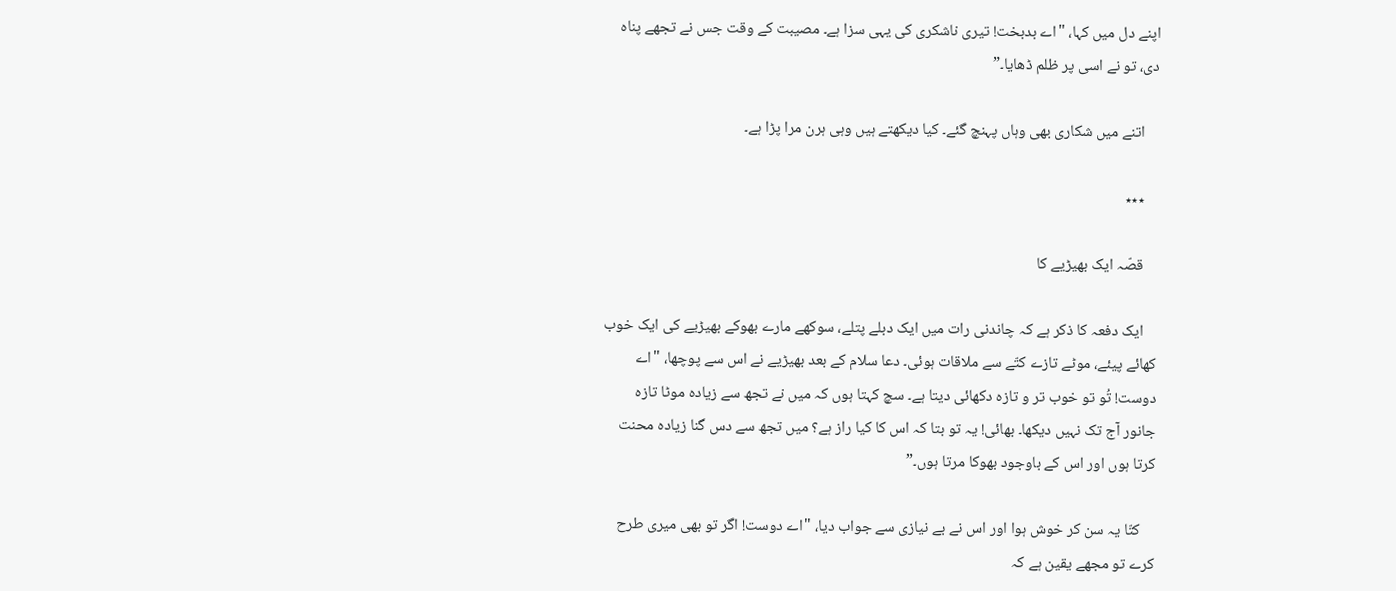اپنے دل میں کہا، "اے بدبخت! تیری ناشکری کی یہی سزا ہے۔ مصیبت کے وقت جس نے تجھے پناہ دی، تو نے اسی پر ظلم ڈھایا۔”

    اتنے میں شکاری بھی وہاں پہنچ گئے۔ کیا دیکھتے ہیں وہی ہرن مرا پڑا ہے۔

    ٭٭٭

    قصّہ ایک بھیڑیے کا

    ایک دفعہ کا ذکر ہے کہ چاندنی رات میں ایک دبلے پتلے، سوکھے مارے بھوکے بھیڑیے کی ایک خوب کھائے پیئے، موٹے تازے کتّے سے ملاقات ہوئی۔ دعا سلام کے بعد بھیڑیے نے اس سے پوچھا، "اے دوست! تُو تو خوب تر و تازہ دکھائی دیتا ہے۔ سچ کہتا ہوں کہ میں نے تجھ سے زیادہ موٹا تازہ جانور آج تک نہیں دیکھا۔ بھائی! یہ تو بتا کہ اس کا کیا راز ہے؟ میں تجھ سے دس گنا زیادہ محنت کرتا ہوں اور اس کے باوجود بھوکا مرتا ہوں۔”

    کتّا یہ سن کر خوش ہوا اور اس نے بے نیازی سے جواب دیا، "اے دوست! اگر تو بھی میری طرح کرے تو مجھے یقین ہے کہ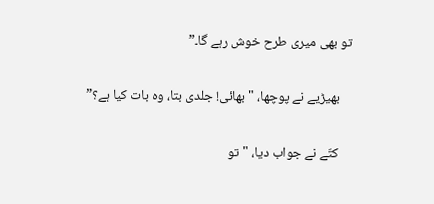تو بھی میری طرح خوش رہے گا۔”

    بھیڑیے نے پوچھا، "بھائی! جلدی بتا، وہ بات کیا ہے؟”

    کتّے نے جواب دیا، "تو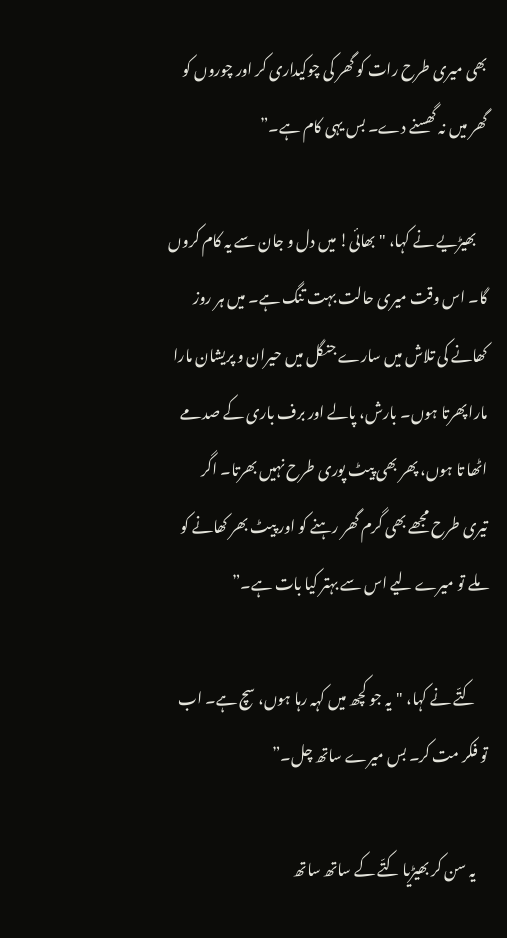بھی میری طرح رات کو گھر کی چوکیداری کر اور چوروں کو گھر میں نہ گھسنے دے۔ بس یہی کام ہے۔”

    بھیڑیے نے کہا، "بھائی! میں دل و جان سے یہ کام کروں گا۔ اس وقت میری حالت بہت تنگ ہے۔ میں ہر روز کھانے کی تلاش میں سارے جنگل میں حیران و پریشان مارا مارا پھرتا ہوں۔ بارش، پالے اور برف باری کے صدمے اٹھا تا ہوں، پھر بھی پیٹ پوری طرح نہیں بھرتا۔ اگر تیری طرح مجھے بھی گرم گھر رہنے کو اور پیٹ بھر کھانے کو ملے تو میرے لیے اس سے بہتر کیا بات ہے۔”

    کتّے نے کہا، "یہ جو کچھ میں کہہ رہا ہوں، سچ ہے۔ اب تو فکر مت کر۔ بس میرے ساتھ چل۔”

    یہ سن کر بھیڑیا کتّے کے ساتھ ساتھ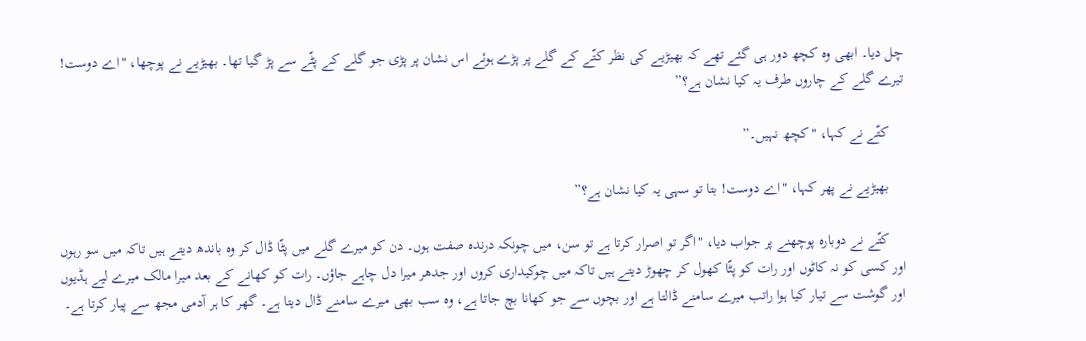چل دیا۔ ابھی وہ کچھ دور ہی گئے تھے کہ بھیڑیے کی نظر کتّے کے گلے پر پڑے ہوئے اس نشان پر پڑی جو گلے کے پٹّے سے پڑ گیا تھا۔ بھیڑیے نے پوچھا، "اے دوست! تیرے گلے کے چاروں طرف یہ کیا نشان ہے؟”

    کتّے نے کہا، "کچھ نہیں۔”

    بھیڑیے نے پھر کہا، "اے دوست! بتا تو سہی یہ کیا نشان ہے؟”

    کتّے نے دوبارہ پوچھنے پر جواب دیا، "اگر تو اصرار کرتا ہے تو سن، میں چونکہ درندہ صفت ہوں۔ دن کو میرے گلے میں پٹّا ڈال کر وہ باندھ دیتے ہیں تاکہ میں سو رہوں اور کسی کو نہ کاٹوں اور رات کو پٹّا کھول کر چھوڑ دیتے ہیں تاکہ میں چوکیداری کروں اور جدھر میرا دل چاہے جاؤں۔ رات کو کھانے کے بعد میرا مالک میرے لیے ہڈیوں اور گوشت سے تیار کیا ہوا راتب میرے سامنے ڈالتا ہے اور بچوں سے جو کھانا بچ جاتا ہے، وہ سب بھی میرے سامنے ڈال دیتا ہے۔ گھر کا ہر آدمی مجھ سے پیار کرتا ہے۔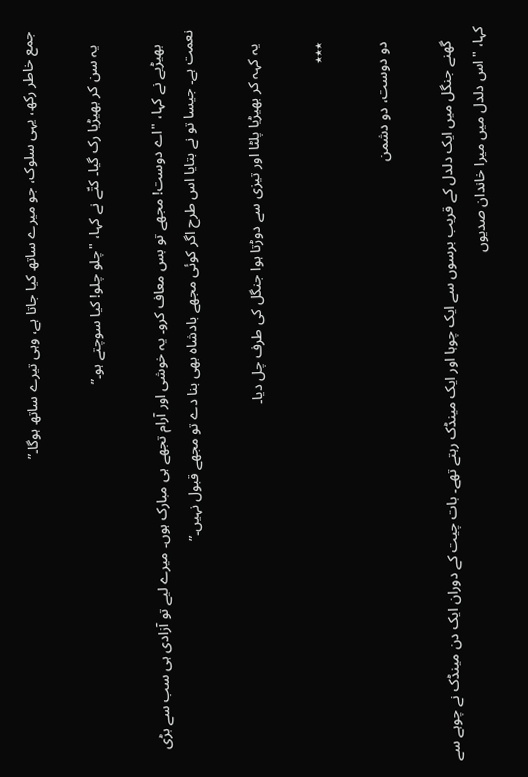جمع خاطر رکھ، یہی سلوک، جو میرے ساتھ کیا جاتا ہے، وہی تیرے ساتھ ہوگا۔”

    یہ سن کر بھیڑیا رک گیا۔ کتّے نے کہا، "چلو چلو! کیا سوچتے ہو۔”

    بھیڑیے نے کہا، "اے دوست! مجھے تو بس معاف کرو۔ یہ خوشی اور آرام تجھے ہی مبارک ہوں۔ میرے لیے تو آزادی ہی سب سے بڑی نعمت ہے۔ جیسا تو نے بتایا اس طرح اگر کوئی مجھے بادشاہ بھی بنا دے تو مجھے قبول نہیں۔”

    یہ کہہ کر بھیڑیا پلٹا اور تیزی سے دوڑتا ہوا جنگل کی طرف چل دیا۔

    ٭٭٭

    دو دوست، دو دشمن

    گھنے جنگل میں ایک دلدل کے قریب برسوں سے ایک چوہا اور ایک مینڈک رہتے تھے۔ بات چیت کے دوران ایک دن مینڈک نے چوہے سے کہا، "اس دلدل میں میرا خاندان صدیوں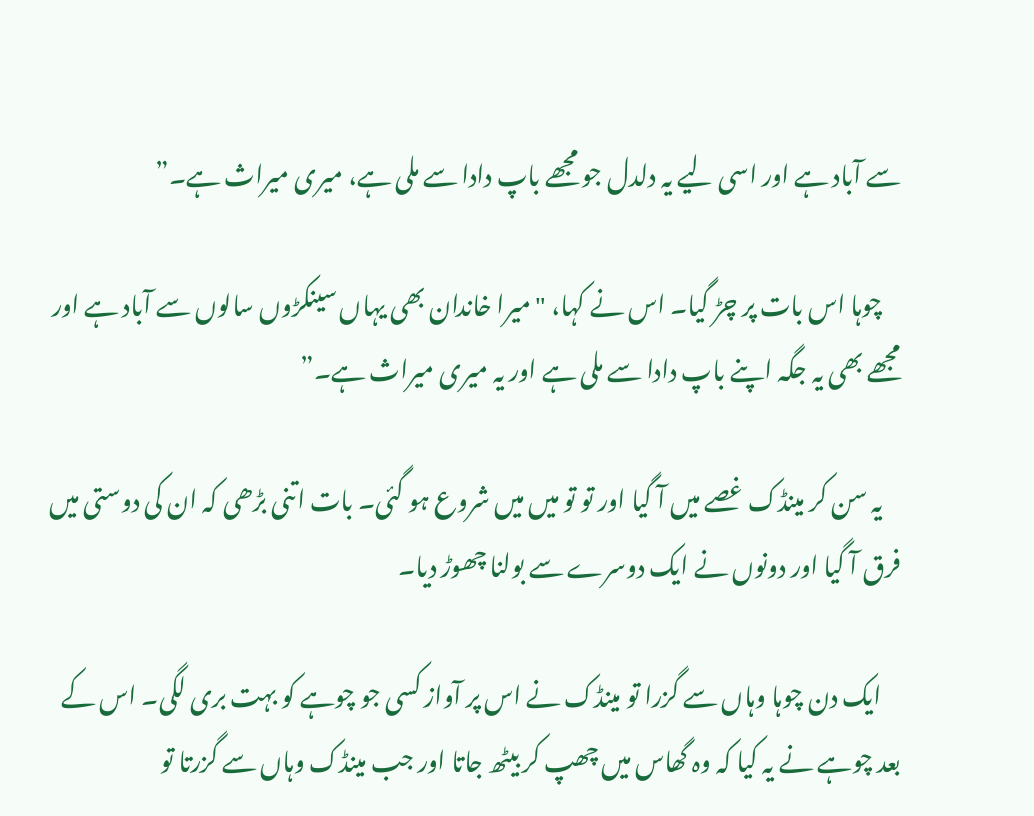سے آباد ہے اور اسی لیے یہ دلدل جو مجھے باپ دادا سے ملی ہے، میری میراث ہے۔”

    چوہا اس بات پر چڑ گیا۔ اس نے کہا، "میرا خاندان بھی یہاں سینکڑوں سالوں سے آباد ہے اور مجھے بھی یہ جگہ اپنے باپ دادا سے ملی ہے اور یہ میری میراث ہے۔”

    یہ سن کر مینڈک غصے میں آ گیا اور تو تو میں میں شروع ہو گئی۔ بات اتنی بڑھی کہ ان کی دوستی میں فرق آ گیا اور دونوں نے ایک دوسرے سے بولنا چھوڑ دیا۔

    ایک دن چوہا وہاں سے گزرا تو مینڈک نے اس پر آواز کسی جو چوہے کو بہت بری لگی۔ اس کے بعد چوہے نے یہ کیا کہ وہ گھاس میں چھپ کر بیٹھ جاتا اور جب مینڈک وہاں سے گزرتا تو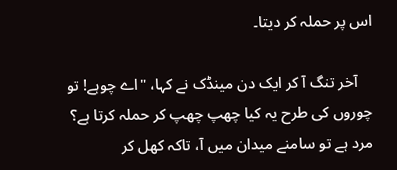اس پر حملہ کر دیتا۔

    آخر تنگ آ کر ایک دن مینڈک نے کہا، "اے چوہے! تو چوروں کی طرح یہ کیا چھپ چھپ کر حملہ کرتا ہے؟ مرد ہے تو سامنے میدان میں آ، تاکہ کھل کر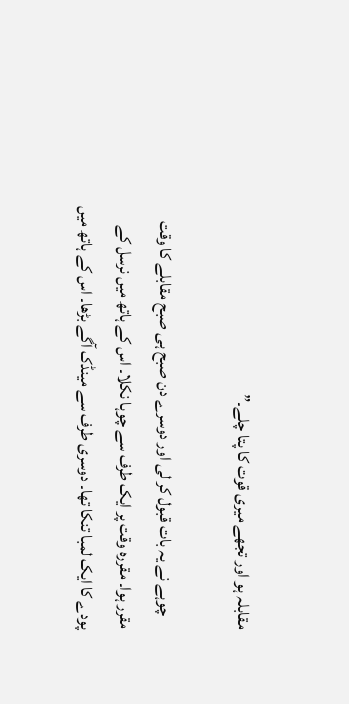مقابلہ ہو اور تجھے میری قوت کا پتا چلے۔”

    چوہے نے یہ بات قبول کر لی اور دوسرے دن صبح ہی صبح مقابلے کا وقت مقرر ہوا۔ مقررہ وقت پر ایک طرف سے چوہا نکلا۔ اس کے ہاتھ میں نرسل کے پودے کا ایک لمبا تنکا تھا۔ دوسری طرف سے مینڈک آگے بڑھا۔ اس کے ہاتھ میں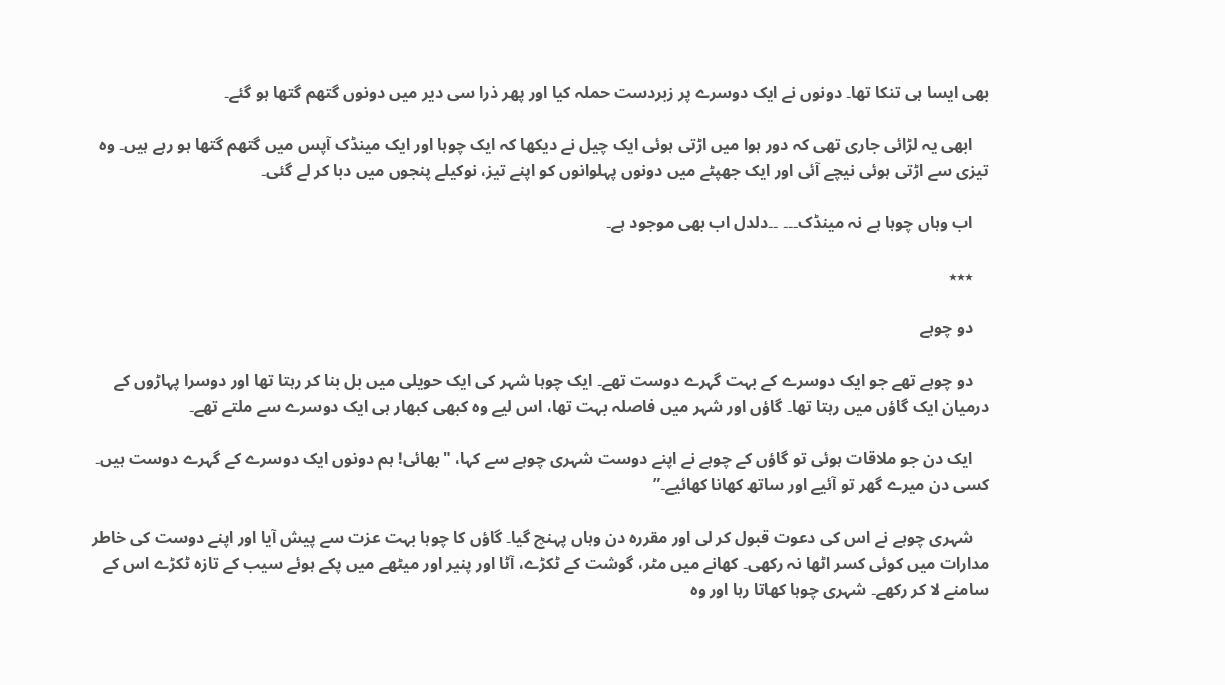بھی ایسا ہی تنکا تھا۔ دونوں نے ایک دوسرے پر زبردست حملہ کیا اور پھر ذرا سی دیر میں دونوں گتھم گتھا ہو گئے۔

    ابھی یہ لڑائی جاری تھی کہ دور ہوا میں اڑتی ہوئی ایک چیل نے دیکھا کہ ایک چوہا اور ایک مینڈک آپس میں گتھم گتھا ہو رہے ہیں۔ وہ تیزی سے اڑتی ہوئی نیچے آئی اور ایک جھپٹے میں دونوں پہلوانوں کو اپنے تیز، نوکیلے پنجوں میں دبا کر لے گئی۔

    اب وہاں چوہا ہے نہ مینڈک۔۔۔ ۔۔دلدل اب بھی موجود ہے۔

    ٭٭٭

    دو چوہے

    دو چوہے تھے جو ایک دوسرے کے بہت گہرے دوست تھے۔ ایک چوہا شہر کی ایک حویلی میں بل بنا کر رہتا تھا اور دوسرا پہاڑوں کے درمیان ایک گاؤں میں رہتا تھا۔ گاؤں اور شہر میں فاصلہ بہت تھا، اس لیے وہ کبھی کبھار ہی ایک دوسرے سے ملتے تھے۔

    ایک دن جو ملاقات ہوئی تو گاؤں کے چوہے نے اپنے دوست شہری چوہے سے کہا، "بھائی! ہم دونوں ایک دوسرے کے گہرے دوست ہیں۔ کسی دن میرے گھر تو آئیے اور ساتھ کھانا کھائیے۔”

    شہری چوہے نے اس کی دعوت قبول کر لی اور مقررہ دن وہاں پہنچ گیا۔ گاؤں کا چوہا بہت عزت سے پیش آیا اور اپنے دوست کی خاطر مدارات میں کوئی کسر اٹھا نہ رکھی۔ کھانے میں مٹر، گوشت کے ٹکڑے، آٹا اور پنیر اور میٹھے میں پکے ہوئے سیب کے تازہ ٹکڑے اس کے سامنے لا کر رکھے۔ شہری چوہا کھاتا رہا اور وہ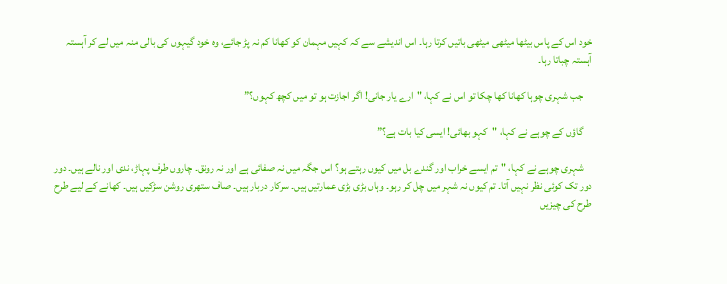خود اس کے پاس بیٹھا میٹھی میٹھی باتیں کرتا رہا۔ اس اندیشے سے کہ کہیں مہمان کو کھانا کم نہ پڑ جائے، وہ خود گیہوں کی بالی منہ میں لے کر آہستہ آہستہ چباتا رہا۔

    جب شہری چوہا کھانا کھا چکا تو اس نے کہا، "ارے یار جانی! اگر اجازت ہو تو میں کچھ کہوں؟”

    گاؤں کے چوہے نے کہا، "کہو بھائی! ایسی کیا بات ہے؟”

    شہری چوہے نے کہا، "تم ایسے خراب اور گندے بل میں کیوں رہتے ہو؟ اس جگہ میں نہ صفائی ہے اور نہ رونق۔ چاروں طرف پہاڑ، ندی اور نالے ہیں۔ دور دور تک کوئی نظر نہیں آتا۔ تم کیوں نہ شہر میں چل کر رہو۔ وہاں بڑی بڑی عمارتیں ہیں۔ سرکار دربار ہیں۔ صاف ستھری روشن سڑکیں ہیں۔ کھانے کے لیے طرح طرح کی چیزیں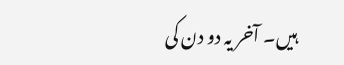ہیں۔ آخر یہ دو دن کی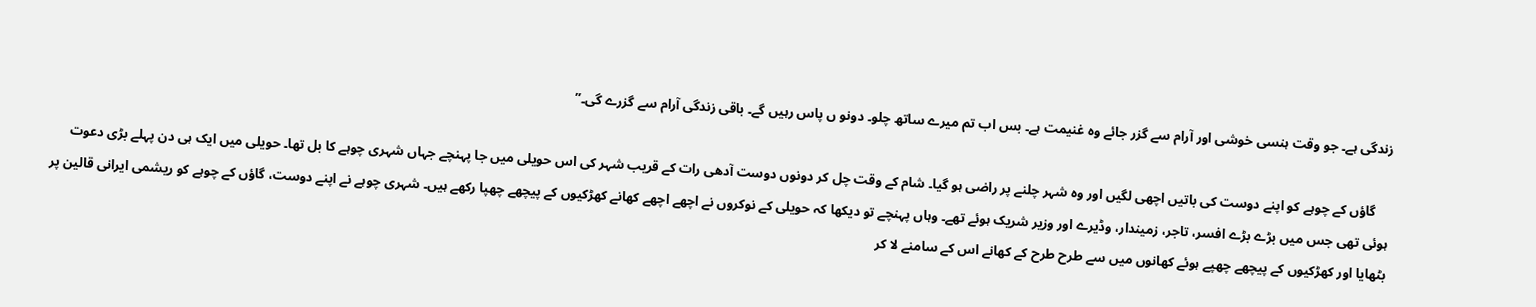زندگی ہے۔ جو وقت ہنسی خوشی اور آرام سے گزر جائے وہ غنیمت ہے۔ بس اب تم میرے ساتھ چلو۔ دونو ں پاس رہیں گے۔ باقی زندگی آرام سے گزرے گی۔”

    گاؤں کے چوہے کو اپنے دوست کی باتیں اچھی لگیں اور وہ شہر چلنے پر راضی ہو گیا۔ شام کے وقت چل کر دونوں دوست آدھی رات کے قریب شہر کی اس حویلی میں جا پہنچے جہاں شہری چوہے کا بل تھا۔ حویلی میں ایک ہی دن پہلے بڑی دعوت ہوئی تھی جس میں بڑے بڑے افسر، تاجر، زمیندار، وڈیرے اور وزیر شریک ہوئے تھے۔ وہاں پہنچے تو دیکھا کہ حویلی کے نوکروں نے اچھے اچھے کھانے کھڑکیوں کے پیچھے چھپا رکھے ہیں۔ شہری چوہے نے اپنے دوست، گاؤں کے چوہے کو ریشمی ایرانی قالین پر بٹھایا اور کھڑکیوں کے پیچھے چھپے ہوئے کھانوں میں سے طرح طرح کے کھانے اس کے سامنے لا کر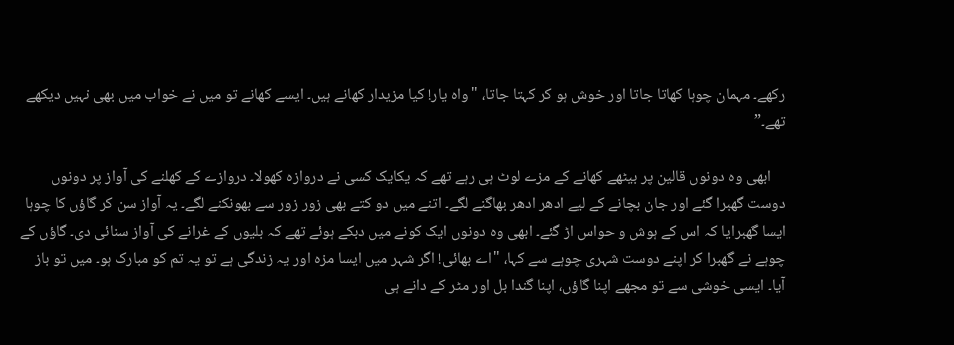رکھے۔ مہمان چوہا کھاتا جاتا اور خوش ہو کر کہتا جاتا، "واہ یار! کیا مزیدار کھانے ہیں۔ ایسے کھانے تو میں نے خواب میں بھی نہیں دیکھے تھے۔”

    ابھی وہ دونوں قالین پر بیٹھے کھانے کے مزے لوٹ ہی رہے تھے کہ یکایک کسی نے دروازہ کھولا۔ دروازے کے کھلنے کی آواز پر دونوں دوست گھبرا گئے اور جان بچانے کے لیے ادھر ادھر بھاگنے لگے۔ اتنے میں دو کتے بھی زور زور سے بھونکنے لگے۔ یہ آواز سن کر گاؤں کا چوہا ایسا گھبرایا کہ اس کے ہوش و حواس اڑ گئے۔ ابھی وہ دونوں ایک کونے میں دبکے ہوئے تھے کہ بلیوں کے غرانے کی آواز سنائی دی۔ گاؤں کے چوہے نے گھبرا کر اپنے دوست شہری چوہے سے کہا، "اے بھائی! اگر شہر میں ایسا مزہ اور یہ زندگی ہے تو یہ تم کو مبارک ہو۔ میں تو باز آیا۔ ایسی خوشی سے تو مجھے اپنا گاؤں، اپنا گندا بل اور مٹر کے دانے ہی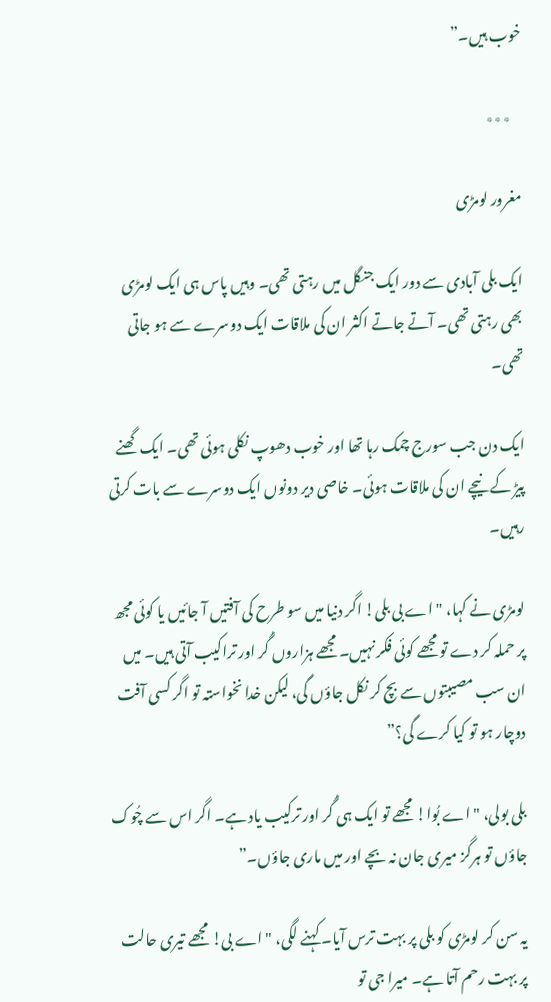خوب ہیں۔”

    ٭٭٭

مغرور لومڑی

ایک بلی آبادی سے دور ایک جنگل میں رہتی تھی۔ وہیں پاس ہی ایک لومڑی بھی رہتی تھی۔ آتے جاتے اکثر ان کی ملاقات ایک دوسرے سے ہو جاتی تھی۔

ایک دن جب سورج چمک رہا تھا اور خوب دھوپ نکلی ہوئی تھی۔ ایک گھنے پیڑ کے نیچے ان کی ملاقات ہوئی۔ خاصی دیر دونوں ایک دوسرے سے بات کرتی رہیں۔

لومڑی نے کہا، "اے بی بلی! اگر دنیا میں سو طرح کی آفتیں آ جائیں یا کوئی مجھ پر حملہ کر دے تو مجھے کوئی فکر نہیں۔ مجھے ہزاروں گُر اور تراکیب آتی ہیں۔ میں ان سب مصیبتوں سے بچ کر نکل جاؤں گی، لیکن خدا نخواستہ تو اگر کسی آفت دوچار ہو تو کیا کرے گی؟”

بلی بولی، "اے بُوا! مجھے تو ایک ہی گُر اور ترکیب یاد ہے۔ اگر اس سے چُوک جاؤں تو ہرگز میری جان نہ بچے اور میں ماری جاؤں۔”

یہ سن کر لومڑی کو بلی پر بہت ترس آیا۔ کہنے لگی، "اے بی! مجھے تیری حالت پر بہت رحم آتا ہے۔ میرا جی تو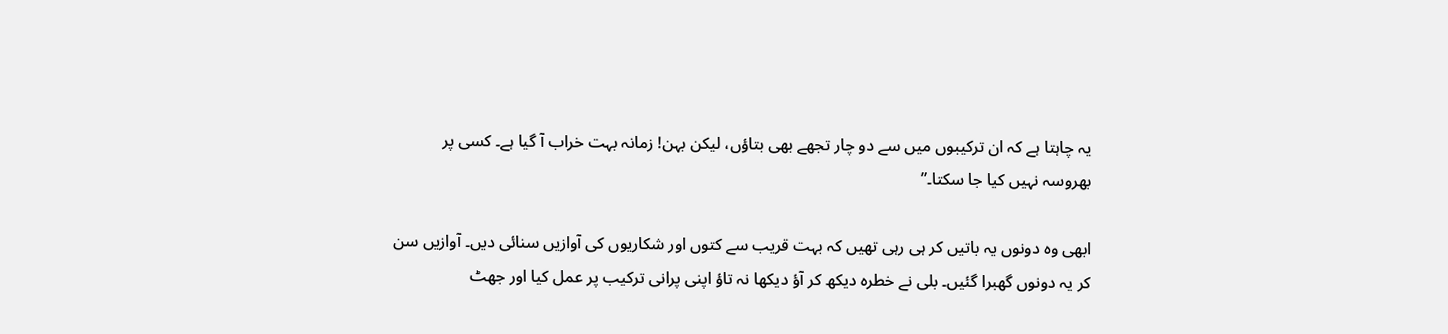یہ چاہتا ہے کہ ان ترکیبوں میں سے دو چار تجھے بھی بتاؤں، لیکن بہن! زمانہ بہت خراب آ گیا ہے۔ کسی پر بھروسہ نہیں کیا جا سکتا۔”

ابھی وہ دونوں یہ باتیں کر ہی رہی تھیں کہ بہت قریب سے کتوں اور شکاریوں کی آوازیں سنائی دیں۔ آوازیں سن کر یہ دونوں گھبرا گئیں۔ بلی نے خطرہ دیکھ کر آؤ دیکھا نہ تاؤ اپنی پرانی ترکیب پر عمل کیا اور جھٹ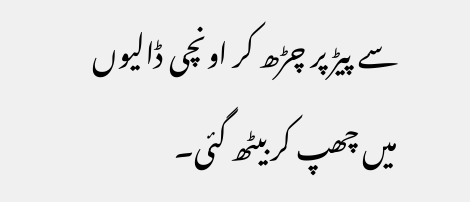سے پیڑ پر چڑھ کر اونچی ڈالیوں میں چھپ کر بیٹھ گئی۔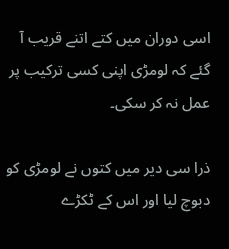اسی دوران میں کتے اتنے قریب آ گئے کہ لومڑی اپنی کسی ترکیب پر عمل نہ کر سکی۔

ذرا سی دیر میں کتوں نے لومڑی کو دبوچ لیا اور اس کے ٹکڑے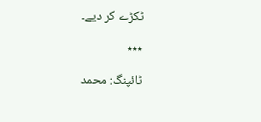ٹکڑے کر دیے۔

٭٭٭

ٹائپنگ: محمد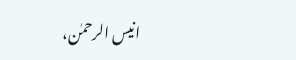انیس الرحمٰن،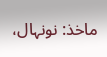ماخذ: نونہال،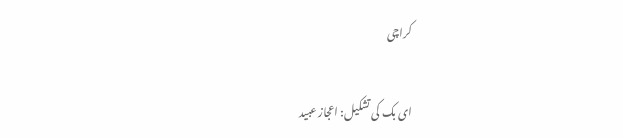کراچی

ای بک کی تشکیل: اعجاز عبید